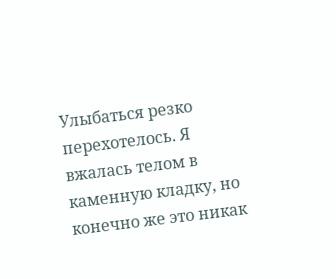Улыбаться резко перехотелось. Я вжалась телом в каменную кладку, но конечно же это никак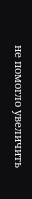не помогло увеличить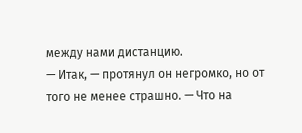между нами дистанцию.
— Итак, — протянул он негромко, но от того не менее страшно. — Что на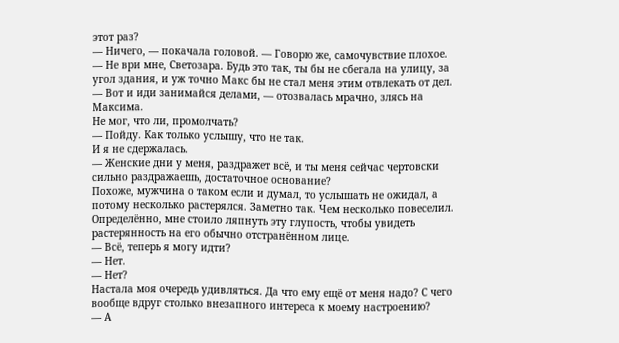этот раз?
— Ничего, — покачала головой. — Говорю же, самочувствие плохое.
— Не ври мне, Светозара. Будь это так, ты бы не сбегала на улицу, за угол здания, и уж точно Макс бы не стал меня этим отвлекать от дел.
— Вот и иди занимайся делами, — отозвалась мрачно, злясь на Максима.
Не мог, что ли, промолчать?
— Пойду. Как только услышу, что не так.
И я не сдержалась.
— Женские дни у меня, раздражет всё, и ты меня сейчас чертовски сильно раздражаешь, достаточное основание?
Похоже, мужчина о таком если и думал, то услышать не ожидал, а потому несколько растерялся. Заметно так. Чем несколько повеселил. Определённо, мне стоило ляпнуть эту глупость, чтобы увидеть растерянность на его обычно отстранённом лице.
— Всё, теперь я могу идти?
— Нет.
— Нет?
Настала моя очередь удивляться. Да что ему ещё от меня надо? С чего вообще вдруг столько внезапного интереса к моему настроению?
— А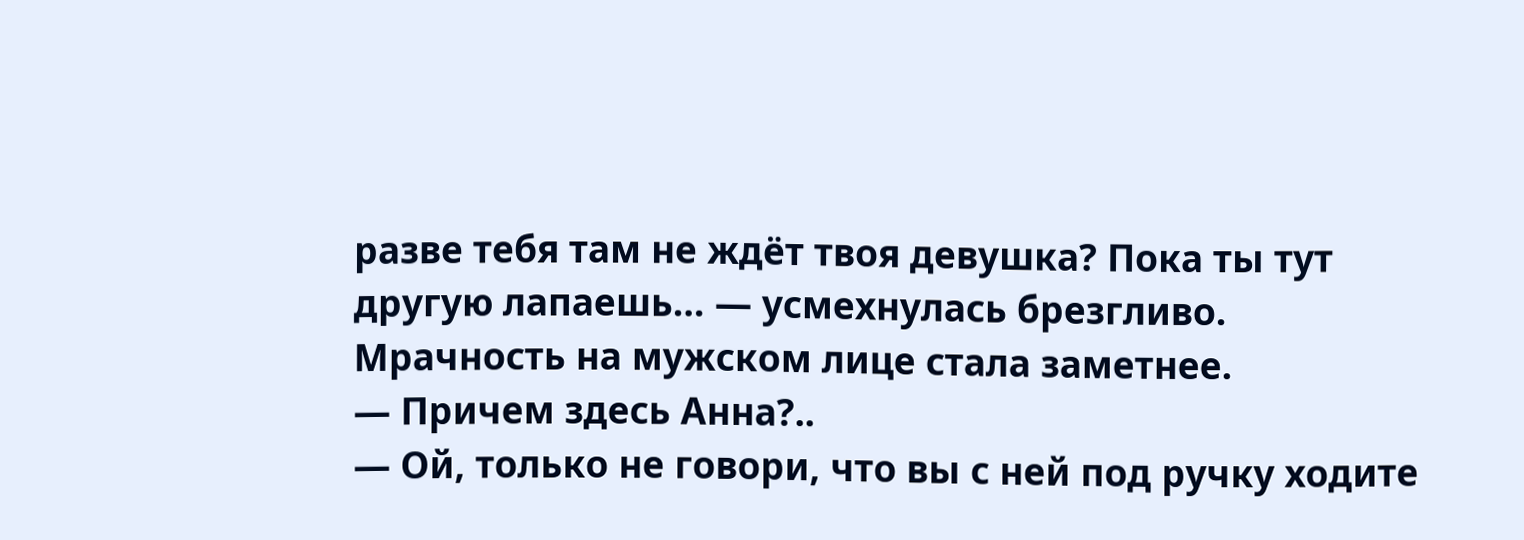разве тебя там не ждёт твоя девушка? Пока ты тут другую лапаешь… — усмехнулась брезгливо.
Мрачность на мужском лице стала заметнее.
— Причем здесь Анна?..
— Ой, только не говори, что вы с ней под ручку ходите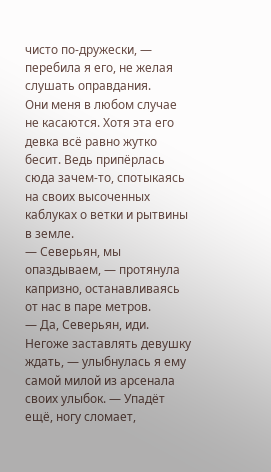чисто по-дружески, — перебила я его, не желая слушать оправдания.
Они меня в любом случае не касаются. Хотя эта его девка всё равно жутко бесит. Ведь припёрлась сюда зачем-то, спотыкаясь на своих высоченных каблуках о ветки и рытвины в земле.
— Северьян, мы опаздываем, — протянула капризно, останавливаясь от нас в паре метров.
— Да, Северьян, иди. Негоже заставлять девушку ждать, — улыбнулась я ему самой милой из арсенала своих улыбок. — Упадёт ещё, ногу сломает,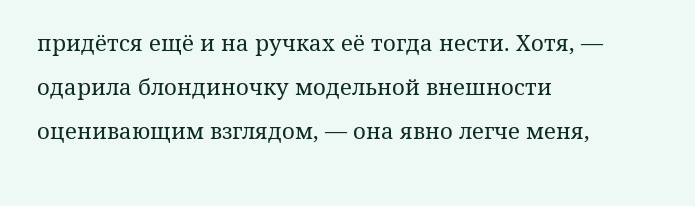придётся ещё и на ручках её тогда нести. Хотя, — одарила блондиночку модельной внешности оценивающим взглядом, — она явно легче меня,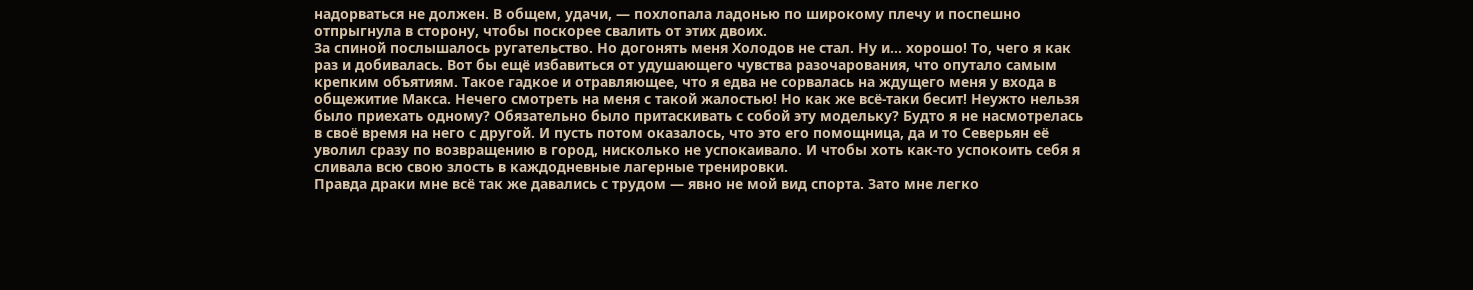надорваться не должен. В общем, удачи, — похлопала ладонью по широкому плечу и поспешно отпрыгнула в сторону, чтобы поскорее свалить от этих двоих.
За спиной послышалось ругательство. Но догонять меня Холодов не стал. Ну и… хорошо! То, чего я как раз и добивалась. Вот бы ещё избавиться от удушающего чувства разочарования, что опутало самым крепким объятиям. Такое гадкое и отравляющее, что я едва не сорвалась на ждущего меня у входа в общежитие Макса. Нечего смотреть на меня с такой жалостью! Но как же всё-таки бесит! Неужто нельзя было приехать одному? Обязательно было притаскивать с собой эту модельку? Будто я не насмотрелась в своё время на него с другой. И пусть потом оказалось, что это его помощница, да и то Северьян её уволил сразу по возвращению в город, нисколько не успокаивало. И чтобы хоть как-то успокоить себя я сливала всю свою злость в каждодневные лагерные тренировки.
Правда драки мне всё так же давались с трудом — явно не мой вид спорта. Зато мне легко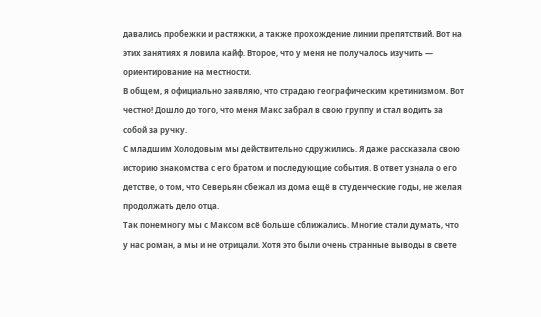давались пробежки и растяжки, а также прохождение линии препятствий. Вот на этих занятиях я ловила кайф. Второе, что у меня не получалось изучить — ориентирование на местности.
В общем, я официально заявляю, что страдаю географическим кретинизмом. Вот честно! Дошло до того, что меня Макс забрал в свою группу и стал водить за собой за ручку.
С младшим Холодовым мы действительно сдружились. Я даже рассказала свою историю знакомства с его братом и последующие события. В ответ узнала о его детстве, о том, что Северьян сбежал из дома ещё в студенческие годы, не желая продолжать дело отца.
Так понемногу мы с Максом всё больше сближались. Многие стали думать, что у нас роман, а мы и не отрицали. Хотя это были очень странные выводы в свете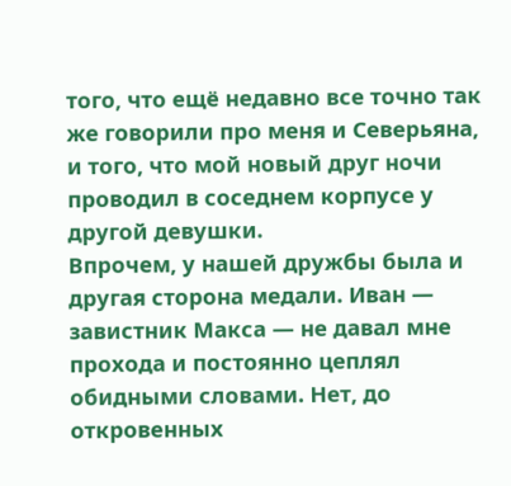того, что ещё недавно все точно так же говорили про меня и Северьяна, и того, что мой новый друг ночи проводил в соседнем корпусе у другой девушки.
Впрочем, у нашей дружбы была и другая сторона медали. Иван — завистник Макса — не давал мне прохода и постоянно цеплял обидными словами. Нет, до откровенных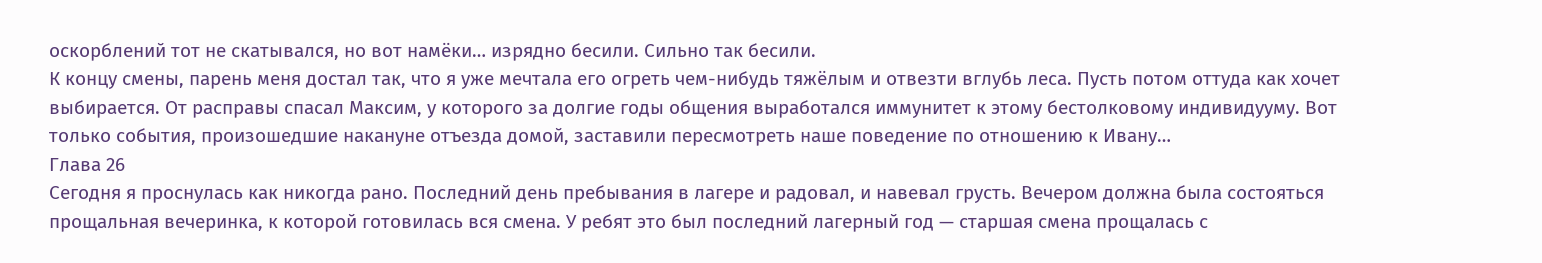оскорблений тот не скатывался, но вот намёки… изрядно бесили. Сильно так бесили.
К концу смены, парень меня достал так, что я уже мечтала его огреть чем-нибудь тяжёлым и отвезти вглубь леса. Пусть потом оттуда как хочет выбирается. От расправы спасал Максим, у которого за долгие годы общения выработался иммунитет к этому бестолковому индивидууму. Вот только события, произошедшие накануне отъезда домой, заставили пересмотреть наше поведение по отношению к Ивану…
Глава 26
Сегодня я проснулась как никогда рано. Последний день пребывания в лагере и радовал, и навевал грусть. Вечером должна была состояться прощальная вечеринка, к которой готовилась вся смена. У ребят это был последний лагерный год — старшая смена прощалась с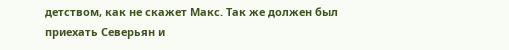детством, как не скажет Макс. Так же должен был приехать Северьян и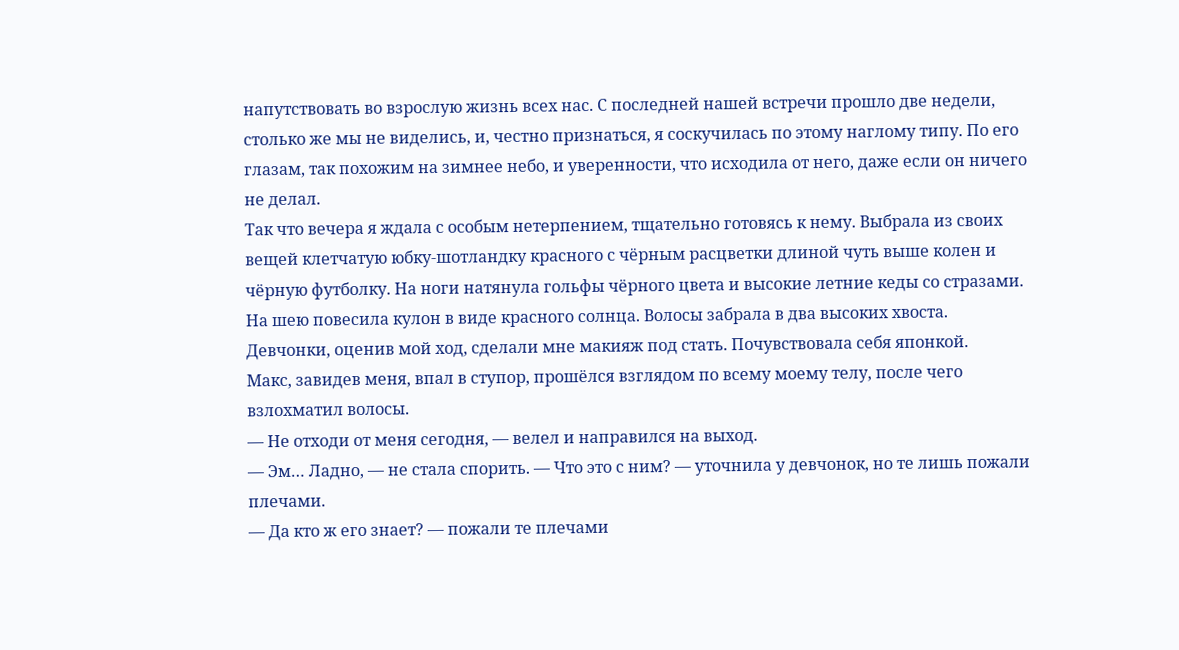напутствовать во взрослую жизнь всех нас. С последней нашей встречи прошло две недели, столько же мы не виделись, и, честно признаться, я соскучилась по этому наглому типу. По его глазам, так похожим на зимнее небо, и уверенности, что исходила от него, даже если он ничего не делал.
Так что вечера я ждала с особым нетерпением, тщательно готовясь к нему. Выбрала из своих вещей клетчатую юбку-шотландку красного с чёрным расцветки длиной чуть выше колен и чёрную футболку. На ноги натянула гольфы чёрного цвета и высокие летние кеды со стразами. На шею повесила кулон в виде красного солнца. Волосы забрала в два высоких хвоста. Девчонки, оценив мой ход, сделали мне макияж под стать. Почувствовала себя японкой.
Макс, завидев меня, впал в ступор, прошёлся взглядом по всему моему телу, после чего взлохматил волосы.
— Не отходи от меня сегодня, — велел и направился на выход.
— Эм… Ладно, — не стала спорить. — Что это с ним? — уточнила у девчонок, но те лишь пожали плечами.
— Да кто ж его знает? — пожали те плечами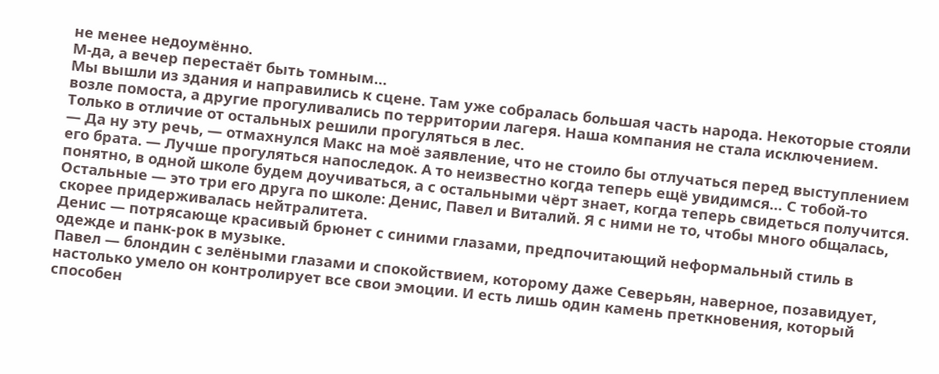не менее недоумённо.
М-да, а вечер перестаёт быть томным…
Мы вышли из здания и направились к сцене. Там уже собралась большая часть народа. Некоторые стояли возле помоста, а другие прогуливались по территории лагеря. Наша компания не стала исключением. Только в отличие от остальных решили прогуляться в лес.
— Да ну эту речь, — отмахнулся Макс на моё заявление, что не стоило бы отлучаться перед выступлением его брата. — Лучше прогуляться напоследок. А то неизвестно когда теперь ещё увидимся… С тобой-то понятно, в одной школе будем доучиваться, а с остальными чёрт знает, когда теперь свидеться получится.
Остальные — это три его друга по школе: Денис, Павел и Виталий. Я с ними не то, чтобы много общалась, скорее придерживалась нейтралитета.
Денис — потрясающе красивый брюнет с синими глазами, предпочитающий неформальный стиль в одежде и панк-рок в музыке.
Павел — блондин с зелёными глазами и спокойствием, которому даже Северьян, наверное, позавидует, настолько умело он контролирует все свои эмоции. И есть лишь один камень преткновения, который способен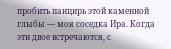пробить панцирь этой каменной глыбы — моя соседка Ира. Когда эти двое встречаются, с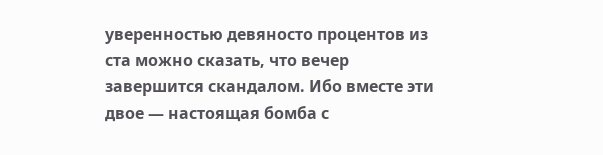уверенностью девяносто процентов из ста можно сказать, что вечер завершится скандалом. Ибо вместе эти двое — настоящая бомба с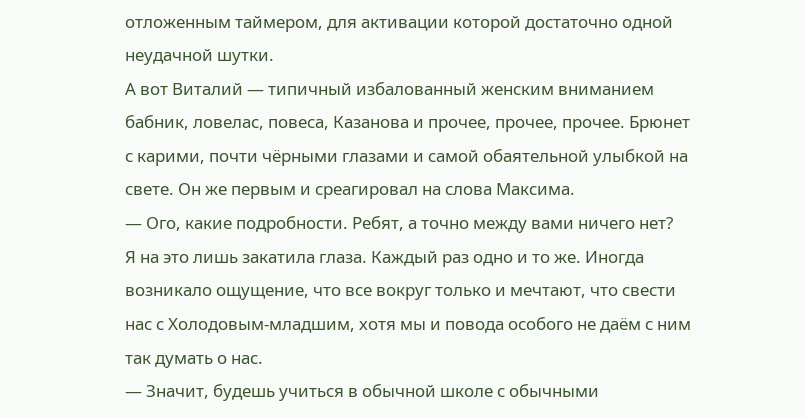отложенным таймером, для активации которой достаточно одной неудачной шутки.
А вот Виталий — типичный избалованный женским вниманием бабник, ловелас, повеса, Казанова и прочее, прочее, прочее. Брюнет с карими, почти чёрными глазами и самой обаятельной улыбкой на свете. Он же первым и среагировал на слова Максима.
— Ого, какие подробности. Ребят, а точно между вами ничего нет?
Я на это лишь закатила глаза. Каждый раз одно и то же. Иногда возникало ощущение, что все вокруг только и мечтают, что свести нас с Холодовым-младшим, хотя мы и повода особого не даём с ним так думать о нас.
— Значит, будешь учиться в обычной школе с обычными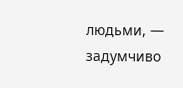людьми, — задумчиво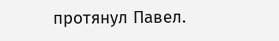протянул Павел.